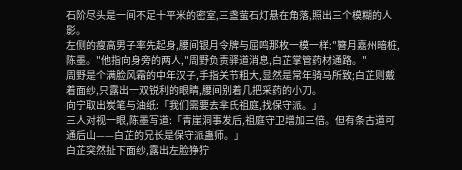石阶尽头是一间不足十平米的密室,三盏萤石灯悬在角落,照出三个模糊的人影。
左侧的瘦高男子率先起身,腰间银月令牌与屈鸣那枚一模一样:"簪月嘉州暗桩,陈墨。"他指向身旁的两人,"周野负责驿道消息,白芷掌管药材通路。"
周野是个满脸风霜的中年汉子,手指关节粗大,显然是常年骑马所致;白芷则戴着面纱,只露出一双锐利的眼睛,腰间别着几把采药的小刀。
向宁取出炭笔与油纸:「我们需要去芈氏祖庭,找保守派。」
三人对视一眼,陈墨写道:「青崖洞事发后,祖庭守卫增加三倍。但有条古道可通后山——白芷的兄长是保守派蛊师。」
白芷突然扯下面纱,露出左脸狰狞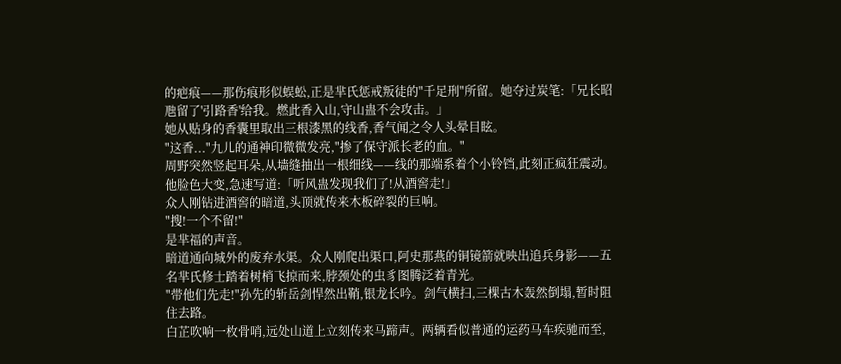的疤痕——那伤痕形似蜈蚣,正是芈氏惩戒叛徒的"千足刑"所留。她夺过炭笔:「兄长昭虺留了'引路香'给我。燃此香入山,守山蛊不会攻击。」
她从贴身的香囊里取出三根漆黑的线香,香气闻之令人头晕目眩。
"这香..."九儿的通神印微微发亮,"掺了保守派长老的血。"
周野突然竖起耳朵,从墙缝抽出一根细线——线的那端系着个小铃铛,此刻正疯狂震动。他脸色大变,急速写道:「听风蛊发现我们了!从酒窖走!」
众人刚钻进酒窖的暗道,头顶就传来木板碎裂的巨响。
"搜!一个不留!"
是芈福的声音。
暗道通向城外的废弃水渠。众人刚爬出渠口,阿史那燕的铜镜箭就映出追兵身影——五名芈氏修士踏着树梢飞掠而来,脖颈处的虫豸图腾泛着青光。
"带他们先走!"孙先的斩岳剑悍然出鞘,银龙长吟。剑气横扫,三棵古木轰然倒塌,暂时阻住去路。
白芷吹响一枚骨哨,远处山道上立刻传来马蹄声。两辆看似普通的运药马车疾驰而至,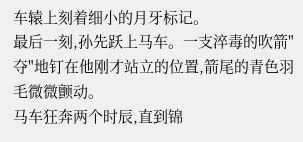车辕上刻着细小的月牙标记。
最后一刻,孙先跃上马车。一支淬毒的吹箭"夺"地钉在他刚才站立的位置,箭尾的青色羽毛微微颤动。
马车狂奔两个时辰,直到锦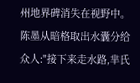州地界碑消失在视野中。陈墨从暗格取出水囊分给众人:"接下来走水路,芈氏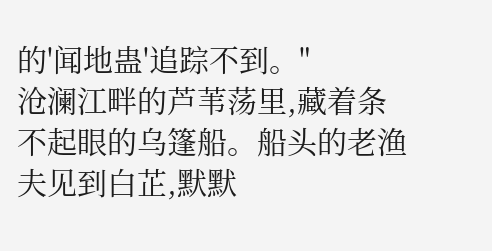的'闻地蛊'追踪不到。"
沧澜江畔的芦苇荡里,藏着条不起眼的乌篷船。船头的老渔夫见到白芷,默默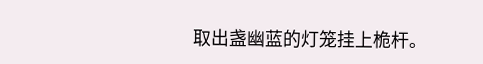取出盏幽蓝的灯笼挂上桅杆。